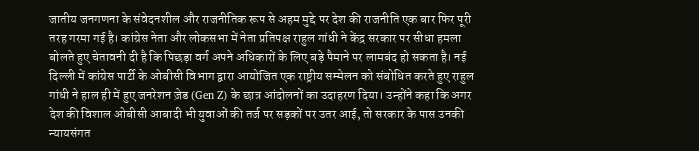जातीय जनगणना के संवेदनशील और राजनीतिक रूप से अहम मुद्दे पर देश की राजनीति एक बार फिर पूरी तरह गरमा गई है। कांग्रेस नेता और लोकसभा में नेता प्रतिपक्ष राहुल गांधी ने केंद्र सरकार पर सीधा हमला बोलते हुए चेतावनी दी है कि पिछड़ा वर्ग अपने अधिकारों के लिए बड़े पैमाने पर लामबंद हो सकता है। नई दिल्ली में कांग्रेस पार्टी के ओबीसी विभाग द्वारा आयोजित एक राष्ट्रीय सम्मेलन को संबोधित करते हुए राहुल गांधी ने हाल ही में हुए जनरेशन ज़ेड (Gen Z) के छात्र आंदोलनों का उदाहरण दिया। उन्होंने कहा कि अगर देश की विशाल ओबीसी आबादी भी युवाओं की तर्ज पर सड़कों पर उतर आई, तो सरकार के पास उनकी न्यायसंगत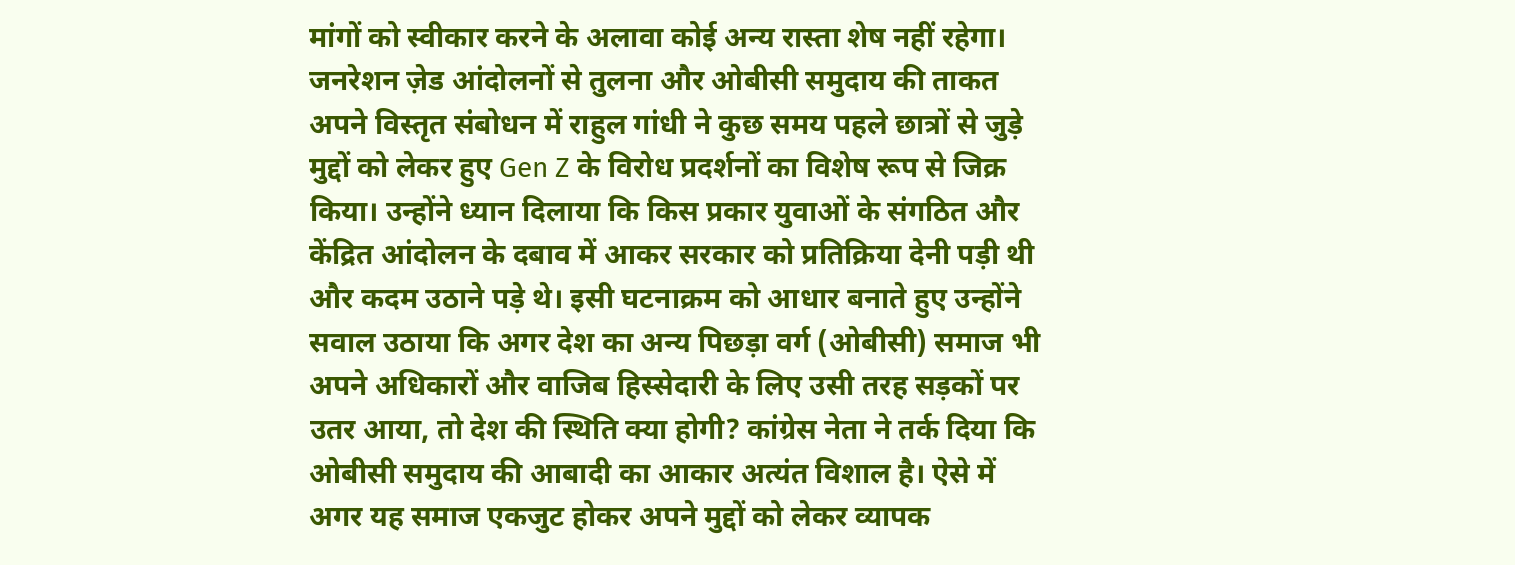मांगों को स्वीकार करने के अलावा कोई अन्य रास्ता शेष नहीं रहेगा।
जनरेशन ज़ेड आंदोलनों से तुलना और ओबीसी समुदाय की ताकत
अपने विस्तृत संबोधन में राहुल गांधी ने कुछ समय पहले छात्रों से जुड़े मुद्दों को लेकर हुए Gen Z के विरोध प्रदर्शनों का विशेष रूप से जिक्र किया। उन्होंने ध्यान दिलाया कि किस प्रकार युवाओं के संगठित और केंद्रित आंदोलन के दबाव में आकर सरकार को प्रतिक्रिया देनी पड़ी थी और कदम उठाने पड़े थे। इसी घटनाक्रम को आधार बनाते हुए उन्होंने सवाल उठाया कि अगर देश का अन्य पिछड़ा वर्ग (ओबीसी) समाज भी अपने अधिकारों और वाजिब हिस्सेदारी के लिए उसी तरह सड़कों पर उतर आया, तो देश की स्थिति क्या होगी? कांग्रेस नेता ने तर्क दिया कि ओबीसी समुदाय की आबादी का आकार अत्यंत विशाल है। ऐसे में अगर यह समाज एकजुट होकर अपने मुद्दों को लेकर व्यापक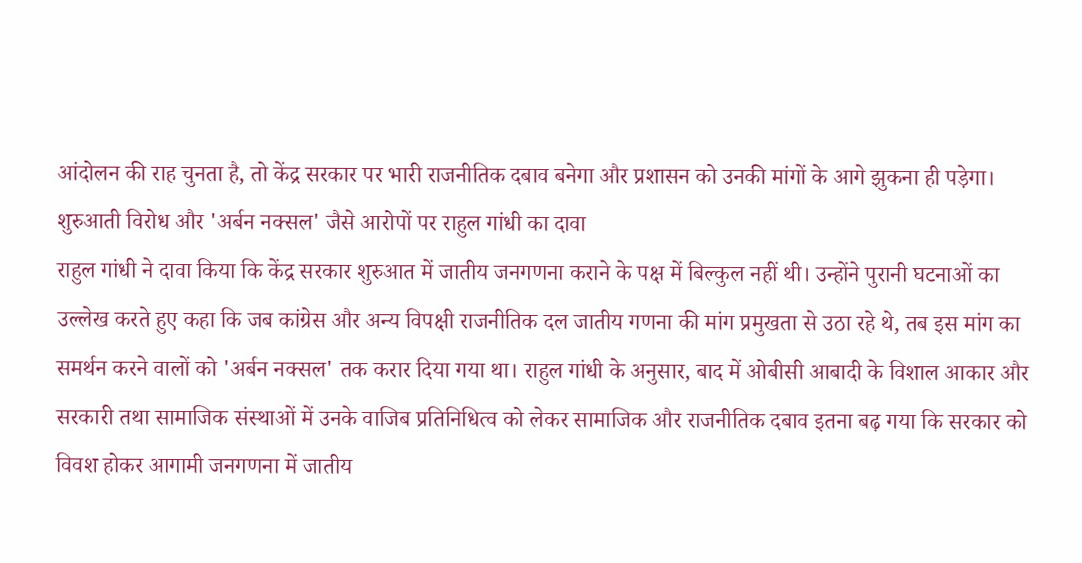आंदोलन की राह चुनता है, तो केंद्र सरकार पर भारी राजनीतिक दबाव बनेगा और प्रशासन को उनकी मांगों के आगे झुकना ही पड़ेगा।
शुरुआती विरोध और 'अर्बन नक्सल' जैसे आरोपों पर राहुल गांधी का दावा
राहुल गांधी ने दावा किया कि केंद्र सरकार शुरुआत में जातीय जनगणना कराने के पक्ष में बिल्कुल नहीं थी। उन्होंने पुरानी घटनाओं का उल्लेख करते हुए कहा कि जब कांग्रेस और अन्य विपक्षी राजनीतिक दल जातीय गणना की मांग प्रमुखता से उठा रहे थे, तब इस मांग का समर्थन करने वालों को 'अर्बन नक्सल' तक करार दिया गया था। राहुल गांधी के अनुसार, बाद में ओबीसी आबादी के विशाल आकार और सरकारी तथा सामाजिक संस्थाओं में उनके वाजिब प्रतिनिधित्व को लेकर सामाजिक और राजनीतिक दबाव इतना बढ़ गया कि सरकार को विवश होकर आगामी जनगणना में जातीय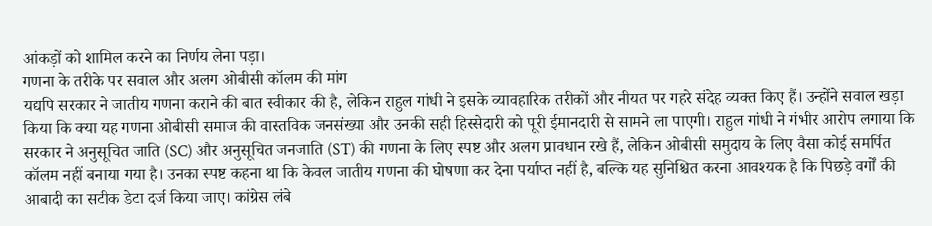आंकड़ों को शामिल करने का निर्णय लेना पड़ा।
गणना के तरीके पर सवाल और अलग ओबीसी कॉलम की मांग
यद्यपि सरकार ने जातीय गणना कराने की बात स्वीकार की है, लेकिन राहुल गांधी ने इसके व्यावहारिक तरीकों और नीयत पर गहरे संदेह व्यक्त किए हैं। उन्होंने सवाल खड़ा किया कि क्या यह गणना ओबीसी समाज की वास्तविक जनसंख्या और उनकी सही हिस्सेदारी को पूरी ईमानदारी से सामने ला पाएगी। राहुल गांधी ने गंभीर आरोप लगाया कि सरकार ने अनुसूचित जाति (SC) और अनुसूचित जनजाति (ST) की गणना के लिए स्पष्ट और अलग प्रावधान रखे हैं, लेकिन ओबीसी समुदाय के लिए वैसा कोई समर्पित कॉलम नहीं बनाया गया है। उनका स्पष्ट कहना था कि केवल जातीय गणना की घोषणा कर देना पर्याप्त नहीं है, बल्कि यह सुनिश्चित करना आवश्यक है कि पिछड़े वर्गों की आबादी का सटीक डेटा दर्ज किया जाए। कांग्रेस लंबे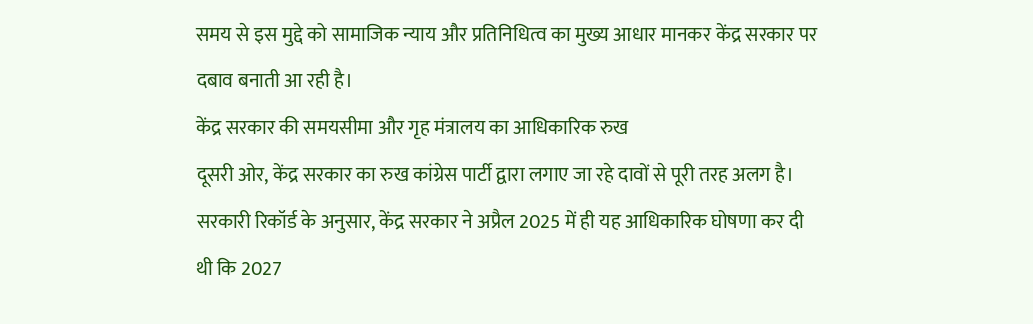समय से इस मुद्दे को सामाजिक न्याय और प्रतिनिधित्व का मुख्य आधार मानकर केंद्र सरकार पर दबाव बनाती आ रही है।
केंद्र सरकार की समयसीमा और गृह मंत्रालय का आधिकारिक रुख
दूसरी ओर, केंद्र सरकार का रुख कांग्रेस पार्टी द्वारा लगाए जा रहे दावों से पूरी तरह अलग है। सरकारी रिकॉर्ड के अनुसार, केंद्र सरकार ने अप्रैल 2025 में ही यह आधिकारिक घोषणा कर दी थी कि 2027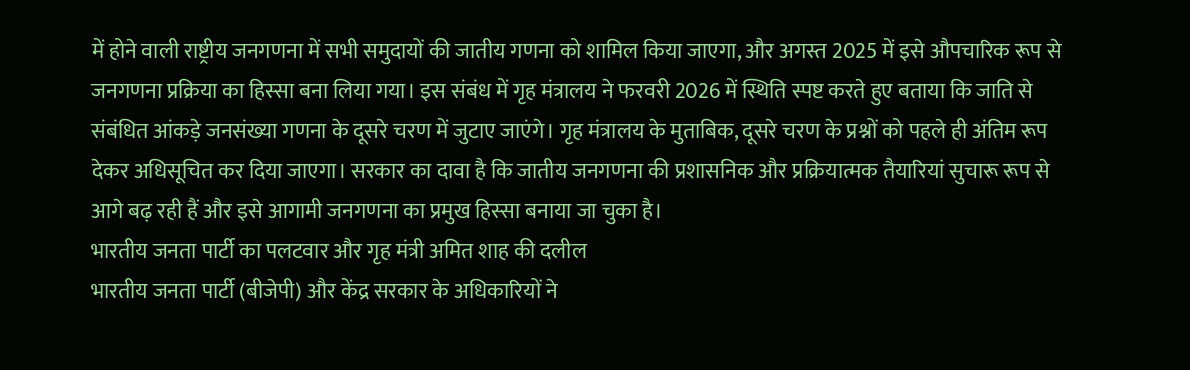में होने वाली राष्ट्रीय जनगणना में सभी समुदायों की जातीय गणना को शामिल किया जाएगा, और अगस्त 2025 में इसे औपचारिक रूप से जनगणना प्रक्रिया का हिस्सा बना लिया गया। इस संबंध में गृह मंत्रालय ने फरवरी 2026 में स्थिति स्पष्ट करते हुए बताया कि जाति से संबंधित आंकड़े जनसंख्या गणना के दूसरे चरण में जुटाए जाएंगे। गृह मंत्रालय के मुताबिक, दूसरे चरण के प्रश्नों को पहले ही अंतिम रूप देकर अधिसूचित कर दिया जाएगा। सरकार का दावा है कि जातीय जनगणना की प्रशासनिक और प्रक्रियात्मक तैयारियां सुचारू रूप से आगे बढ़ रही हैं और इसे आगामी जनगणना का प्रमुख हिस्सा बनाया जा चुका है।
भारतीय जनता पार्टी का पलटवार और गृह मंत्री अमित शाह की दलील
भारतीय जनता पार्टी (बीजेपी) और केंद्र सरकार के अधिकारियों ने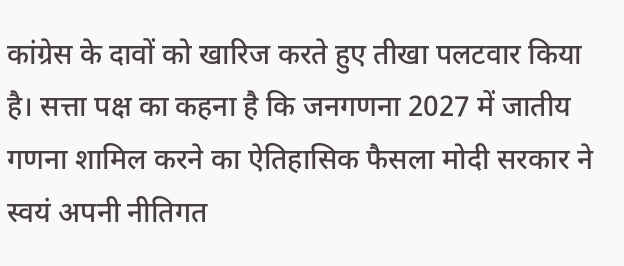कांग्रेस के दावों को खारिज करते हुए तीखा पलटवार किया है। सत्ता पक्ष का कहना है कि जनगणना 2027 में जातीय गणना शामिल करने का ऐतिहासिक फैसला मोदी सरकार ने स्वयं अपनी नीतिगत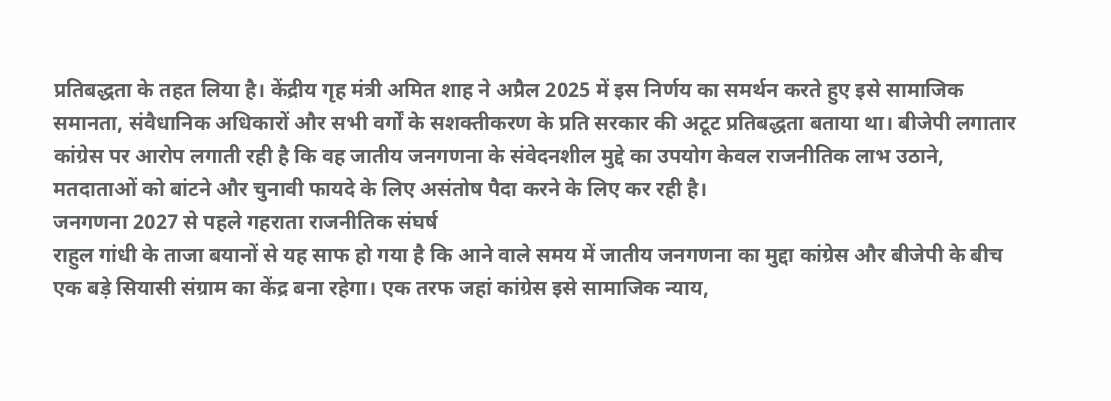प्रतिबद्धता के तहत लिया है। केंद्रीय गृह मंत्री अमित शाह ने अप्रैल 2025 में इस निर्णय का समर्थन करते हुए इसे सामाजिक समानता, संवैधानिक अधिकारों और सभी वर्गों के सशक्तीकरण के प्रति सरकार की अटूट प्रतिबद्धता बताया था। बीजेपी लगातार कांग्रेस पर आरोप लगाती रही है कि वह जातीय जनगणना के संवेदनशील मुद्दे का उपयोग केवल राजनीतिक लाभ उठाने, मतदाताओं को बांटने और चुनावी फायदे के लिए असंतोष पैदा करने के लिए कर रही है।
जनगणना 2027 से पहले गहराता राजनीतिक संघर्ष
राहुल गांधी के ताजा बयानों से यह साफ हो गया है कि आने वाले समय में जातीय जनगणना का मुद्दा कांग्रेस और बीजेपी के बीच एक बड़े सियासी संग्राम का केंद्र बना रहेगा। एक तरफ जहां कांग्रेस इसे सामाजिक न्याय,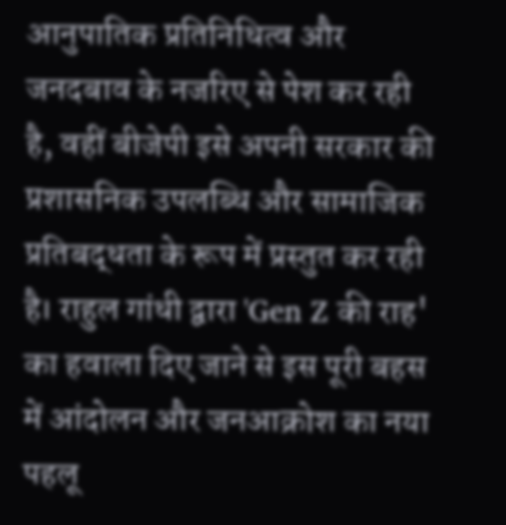आनुपातिक प्रतिनिधित्व और जनदबाव के नजरिए से पेश कर रही है, वहीं बीजेपी इसे अपनी सरकार की प्रशासनिक उपलब्धि और सामाजिक प्रतिबद्धता के रूप में प्रस्तुत कर रही है। राहुल गांधी द्वारा 'Gen Z की राह' का हवाला दिए जाने से इस पूरी बहस में आंदोलन और जनआक्रोश का नया पहलू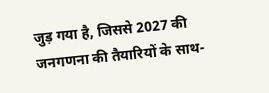जुड़ गया है, जिससे 2027 की जनगणना की तैयारियों के साथ-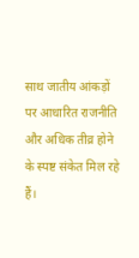साथ जातीय आंकड़ों पर आधारित राजनीति और अधिक तीव्र होने के स्पष्ट संकेत मिल रहे हैं।